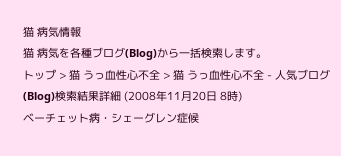猫 病気情報
猫 病気を各種ブログ(Blog)から一括検索します。
トップ > 猫 うっ血性心不全 > 猫 うっ血性心不全 - 人気ブログ(Blog)検索結果詳細 (2008年11月20日 8時)
ベーチェット病・シェーグレン症候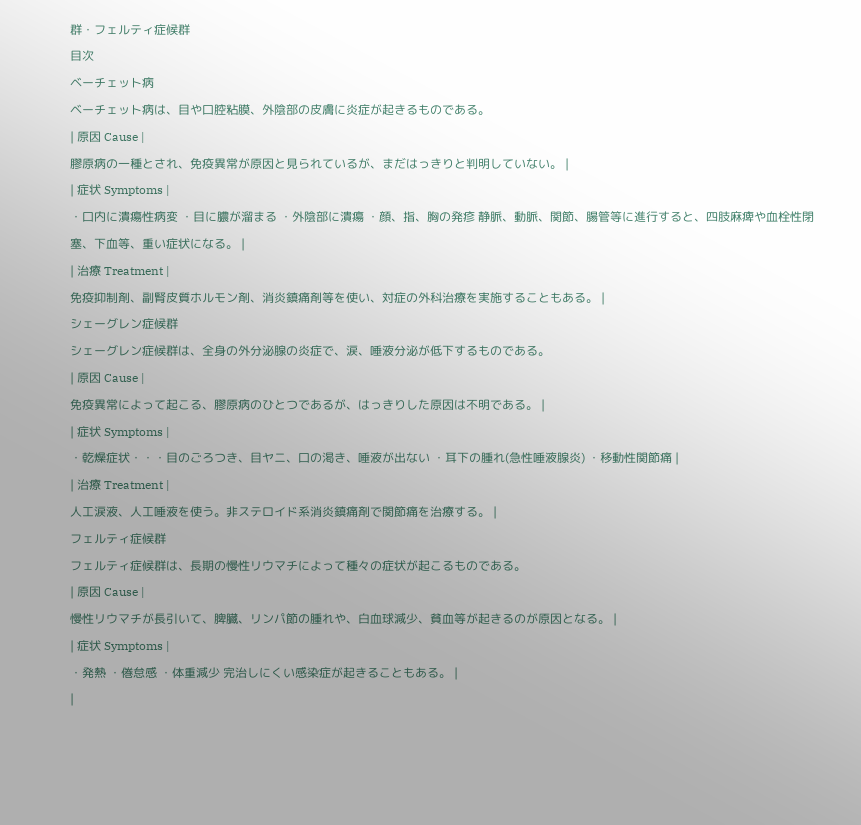群・フェルティ症候群
目次
ベーチェット病
ベーチェット病は、目や口腔粘膜、外陰部の皮膚に炎症が起きるものである。
| 原因 Cause |
膠原病の一種とされ、免疫異常が原因と見られているが、まだはっきりと判明していない。 |
| 症状 Symptoms |
・口内に潰瘍性病変 ・目に膿が溜まる ・外陰部に潰瘍 ・顔、指、胸の発疹 静脈、動脈、関節、腸管等に進行すると、四肢麻痺や血栓性閉塞、下血等、重い症状になる。 |
| 治療 Treatment |
免疫抑制剤、副腎皮質ホルモン剤、消炎鎮痛剤等を使い、対症の外科治療を実施することもある。 |
シェーグレン症候群
シェーグレン症候群は、全身の外分泌腺の炎症で、涙、唾液分泌が低下するものである。
| 原因 Cause |
免疫異常によって起こる、膠原病のひとつであるが、はっきりした原因は不明である。 |
| 症状 Symptoms |
・乾燥症状・・・目のごろつき、目ヤニ、口の渇き、唾液が出ない ・耳下の腫れ(急性唾液腺炎) ・移動性関節痛 |
| 治療 Treatment |
人工涙液、人工唾液を使う。非ステロイド系消炎鎮痛剤で関節痛を治療する。 |
フェルティ症候群
フェルティ症候群は、長期の慢性リウマチによって種々の症状が起こるものである。
| 原因 Cause |
慢性リウマチが長引いて、脾臓、リンパ節の腫れや、白血球減少、貧血等が起きるのが原因となる。 |
| 症状 Symptoms |
・発熱 ・倦怠感 ・体重減少 完治しにくい感染症が起きることもある。 |
|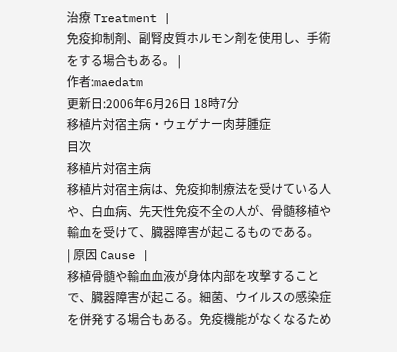治療 Treatment |
免疫抑制剤、副腎皮質ホルモン剤を使用し、手術をする場合もある。 |
作者:maedatm
更新日:2006年6月26日 18時7分
移植片対宿主病・ウェゲナー肉芽腫症
目次
移植片対宿主病
移植片対宿主病は、免疫抑制療法を受けている人や、白血病、先天性免疫不全の人が、骨髄移植や輸血を受けて、臓器障害が起こるものである。
| 原因 Cause |
移植骨髄や輸血血液が身体内部を攻撃することで、臓器障害が起こる。細菌、ウイルスの感染症を併発する場合もある。免疫機能がなくなるため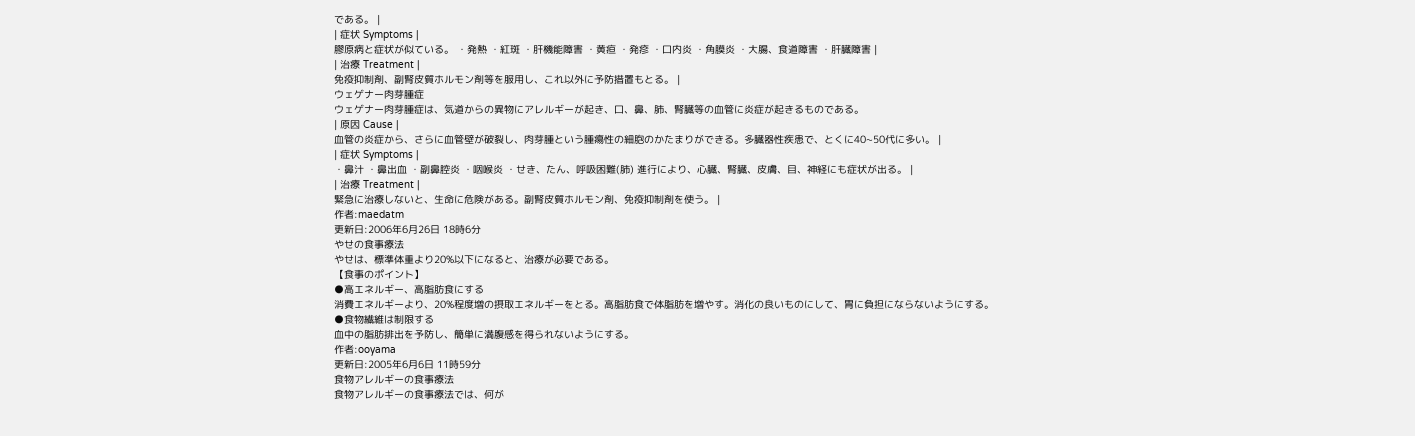である。 |
| 症状 Symptoms |
膠原病と症状が似ている。 ・発熱 ・紅斑 ・肝機能障害 ・黄疸 ・発疹 ・口内炎 ・角膜炎 ・大腸、食道障害 ・肝臓障害 |
| 治療 Treatment |
免疫抑制剤、副腎皮質ホルモン剤等を服用し、これ以外に予防措置もとる。 |
ウェゲナー肉芽腫症
ウェゲナー肉芽腫症は、気道からの異物にアレルギーが起き、口、鼻、肺、腎臓等の血管に炎症が起きるものである。
| 原因 Cause |
血管の炎症から、さらに血管壁が破裂し、肉芽腫という腫瘍性の細胞のかたまりができる。多臓器性疾患で、とくに40~50代に多い。 |
| 症状 Symptoms |
・鼻汁 ・鼻出血 ・副鼻腔炎 ・咽喉炎 ・せき、たん、呼吸困難(肺) 進行により、心臓、腎臓、皮膚、目、神経にも症状が出る。 |
| 治療 Treatment |
緊急に治療しないと、生命に危険がある。副腎皮質ホルモン剤、免疫抑制剤を使う。 |
作者:maedatm
更新日:2006年6月26日 18時6分
やせの食事療法
やせは、標準体重より20%以下になると、治療が必要である。
【食事のポイント】
●高エネルギー、高脂肪食にする
消費エネルギーより、20%程度増の摂取エネルギーをとる。高脂肪食で体脂肪を増やす。消化の良いものにして、胃に負担にならないようにする。
●食物繊維は制限する
血中の脂肪排出を予防し、簡単に満腹感を得られないようにする。
作者:ooyama
更新日:2005年6月6日 11時59分
食物アレルギーの食事療法
食物アレルギーの食事療法では、何が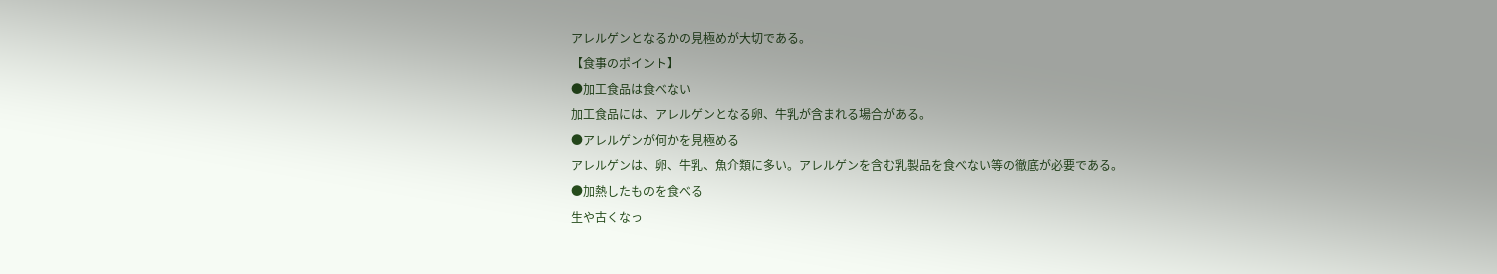アレルゲンとなるかの見極めが大切である。
【食事のポイント】
●加工食品は食べない
加工食品には、アレルゲンとなる卵、牛乳が含まれる場合がある。
●アレルゲンが何かを見極める
アレルゲンは、卵、牛乳、魚介類に多い。アレルゲンを含む乳製品を食べない等の徹底が必要である。
●加熱したものを食べる
生や古くなっ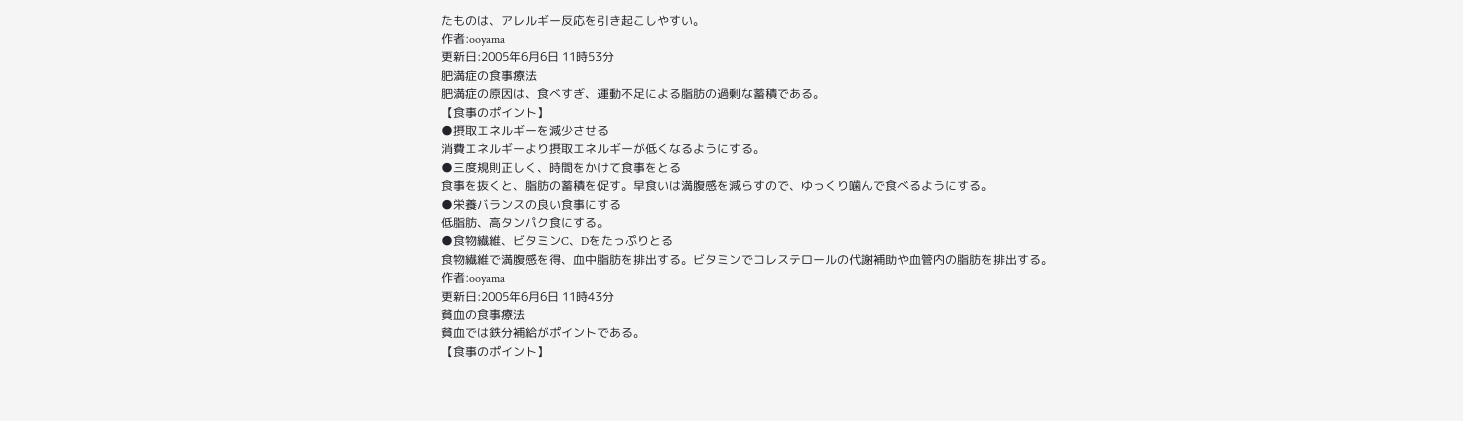たものは、アレルギー反応を引き起こしやすい。
作者:ooyama
更新日:2005年6月6日 11時53分
肥満症の食事療法
肥満症の原因は、食べすぎ、運動不足による脂肪の過剰な蓄積である。
【食事のポイント】
●摂取エネルギーを減少させる
消費エネルギーより摂取エネルギーが低くなるようにする。
●三度規則正しく、時間をかけて食事をとる
食事を抜くと、脂肪の蓄積を促す。早食いは満腹感を減らすので、ゆっくり噛んで食べるようにする。
●栄養バランスの良い食事にする
低脂肪、高タンパク食にする。
●食物繊維、ビタミンC、Dをたっぷりとる
食物繊維で満腹感を得、血中脂肪を排出する。ビタミンでコレステロールの代謝補助や血管内の脂肪を排出する。
作者:ooyama
更新日:2005年6月6日 11時43分
貧血の食事療法
貧血では鉄分補給がポイントである。
【食事のポイント】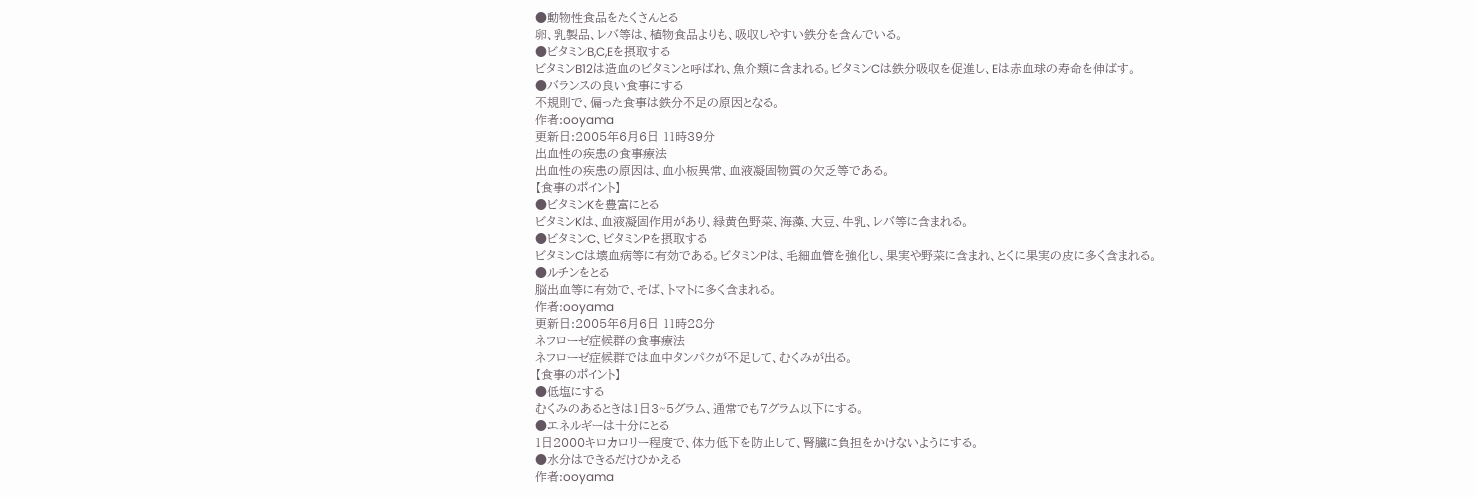●動物性食品をたくさんとる
卵、乳製品、レバ等は、植物食品よりも、吸収しやすい鉄分を含んでいる。
●ビタミンB,C,Eを摂取する
ビタミンB12は造血のビタミンと呼ばれ、魚介類に含まれる。ビタミンCは鉄分吸収を促進し、Eは赤血球の寿命を伸ばす。
●バランスの良い食事にする
不規則で、偏った食事は鉄分不足の原因となる。
作者:ooyama
更新日:2005年6月6日 11時39分
出血性の疾患の食事療法
出血性の疾患の原因は、血小板異常、血液凝固物質の欠乏等である。
【食事のポイント】
●ビタミンKを豊富にとる
ビタミンKは、血液凝固作用があり、緑黄色野菜、海藻、大豆、牛乳、レバ等に含まれる。
●ビタミンC、ビタミンPを摂取する
ビタミンCは壊血病等に有効である。ビタミンPは、毛細血管を強化し、果実や野菜に含まれ、とくに果実の皮に多く含まれる。
●ルチンをとる
脳出血等に有効で、そば、トマトに多く含まれる。
作者:ooyama
更新日:2005年6月6日 11時28分
ネフローゼ症候群の食事療法
ネフローゼ症候群では血中タンパクが不足して、むくみが出る。
【食事のポイント】
●低塩にする
むくみのあるときは1日3~5グラム、通常でも7グラム以下にする。
●エネルギーは十分にとる
1日2000キロカロリー程度で、体力低下を防止して、腎臓に負担をかけないようにする。
●水分はできるだけひかえる
作者:ooyama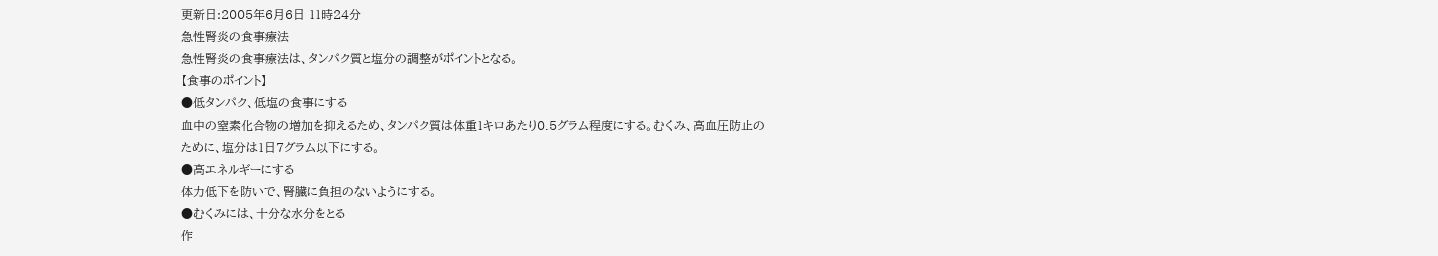更新日:2005年6月6日 11時24分
急性腎炎の食事療法
急性腎炎の食事療法は、タンパク質と塩分の調整がポイントとなる。
【食事のポイント】
●低タンパク、低塩の食事にする
血中の窒素化合物の増加を抑えるため、タンパク質は体重1キロあたり0.5グラム程度にする。むくみ、高血圧防止のために、塩分は1日7グラム以下にする。
●高エネルギーにする
体力低下を防いで、腎臓に負担のないようにする。
●むくみには、十分な水分をとる
作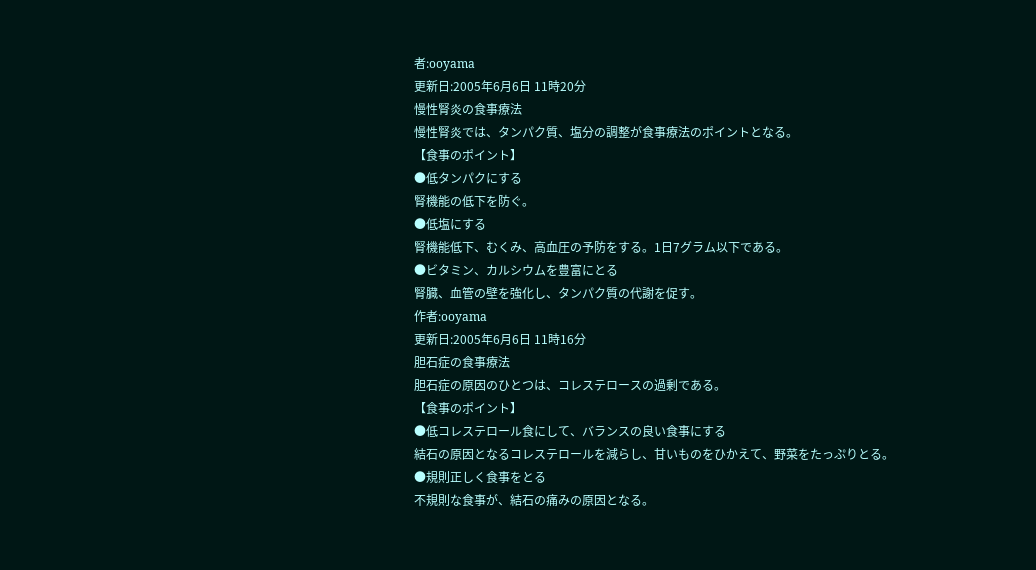者:ooyama
更新日:2005年6月6日 11時20分
慢性腎炎の食事療法
慢性腎炎では、タンパク質、塩分の調整が食事療法のポイントとなる。
【食事のポイント】
●低タンパクにする
腎機能の低下を防ぐ。
●低塩にする
腎機能低下、むくみ、高血圧の予防をする。1日7グラム以下である。
●ビタミン、カルシウムを豊富にとる
腎臓、血管の壁を強化し、タンパク質の代謝を促す。
作者:ooyama
更新日:2005年6月6日 11時16分
胆石症の食事療法
胆石症の原因のひとつは、コレステロースの過剰である。
【食事のポイント】
●低コレステロール食にして、バランスの良い食事にする
結石の原因となるコレステロールを減らし、甘いものをひかえて、野菜をたっぷりとる。
●規則正しく食事をとる
不規則な食事が、結石の痛みの原因となる。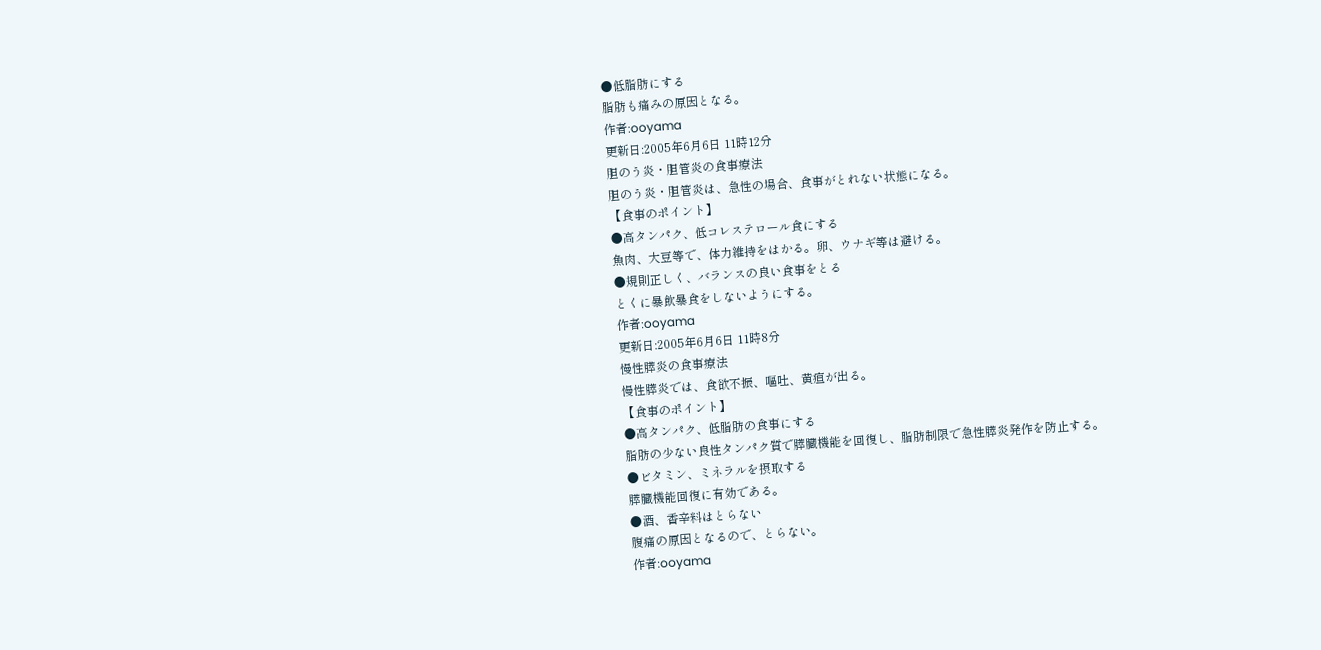●低脂肪にする
脂肪も痛みの原因となる。
作者:ooyama
更新日:2005年6月6日 11時12分
胆のう炎・胆管炎の食事療法
胆のう炎・胆管炎は、急性の場合、食事がとれない状態になる。
【食事のポイント】
●高タンパク、低コレステロール食にする
魚肉、大豆等で、体力維持をはかる。卵、ウナギ等は避ける。
●規則正しく、バランスの良い食事をとる
とくに暴飲暴食をしないようにする。
作者:ooyama
更新日:2005年6月6日 11時8分
慢性膵炎の食事療法
慢性膵炎では、食欲不振、嘔吐、黄疸が出る。
【食事のポイント】
●高タンパク、低脂肪の食事にする
脂肪の少ない良性タンパク質で膵臓機能を回復し、脂肪制限で急性膵炎発作を防止する。
●ビタミン、ミネラルを摂取する
膵臓機能回復に有効である。
●酒、香辛料はとらない
腹痛の原因となるので、とらない。
作者:ooyama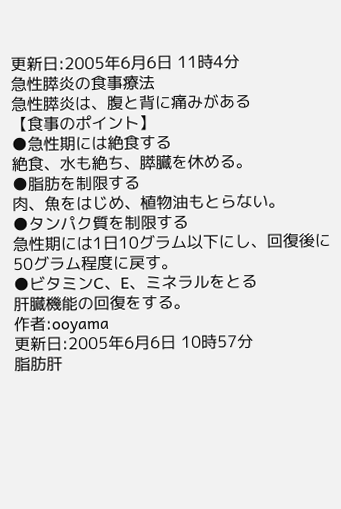更新日:2005年6月6日 11時4分
急性膵炎の食事療法
急性膵炎は、腹と背に痛みがある
【食事のポイント】
●急性期には絶食する
絶食、水も絶ち、膵臓を休める。
●脂肪を制限する
肉、魚をはじめ、植物油もとらない。
●タンパク質を制限する
急性期には1日10グラム以下にし、回復後に50グラム程度に戻す。
●ビタミンC、E、ミネラルをとる
肝臓機能の回復をする。
作者:ooyama
更新日:2005年6月6日 10時57分
脂肪肝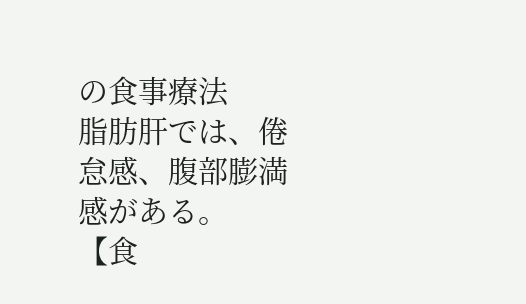の食事療法
脂肪肝では、倦怠感、腹部膨満感がある。
【食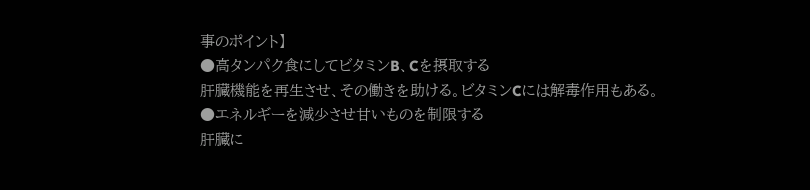事のポイント】
●高タンパク食にしてビタミンB、Cを摂取する
肝臓機能を再生させ、その働きを助ける。ビタミンCには解毒作用もある。
●エネルギーを減少させ甘いものを制限する
肝臓に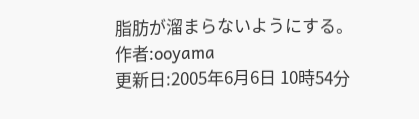脂肪が溜まらないようにする。
作者:ooyama
更新日:2005年6月6日 10時54分